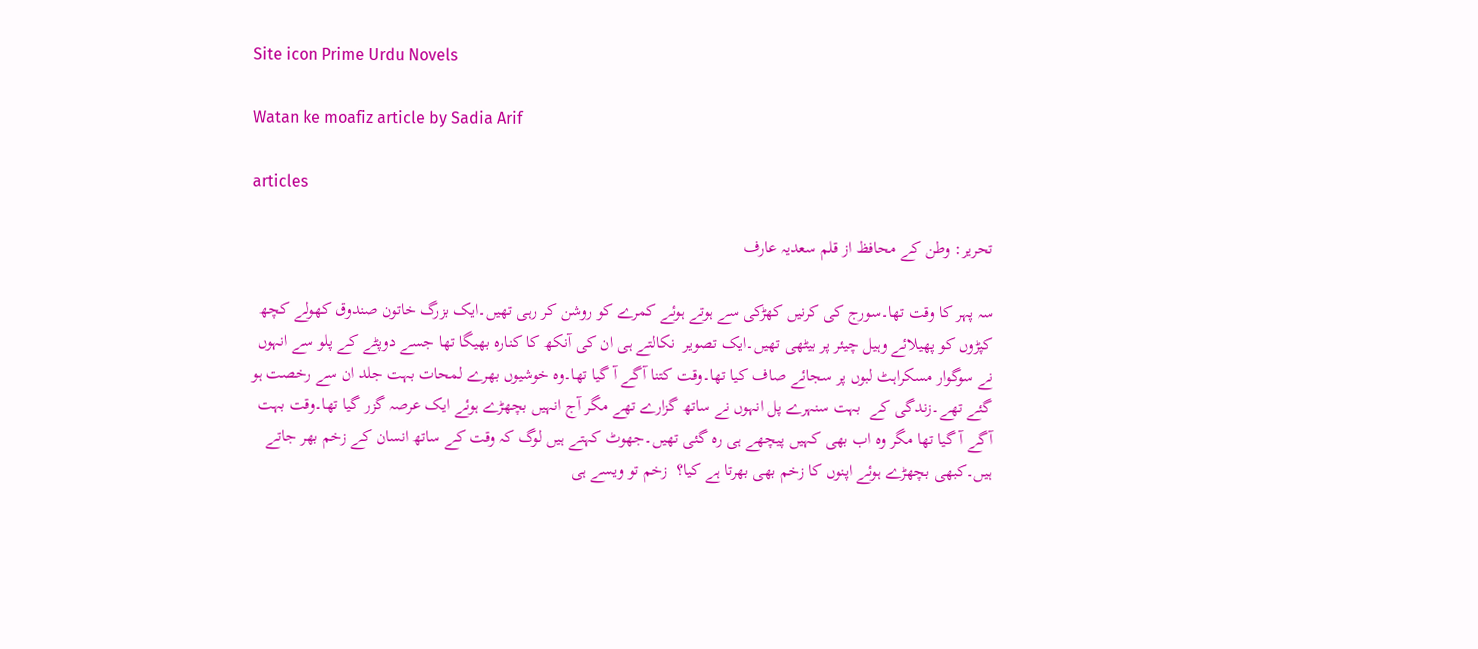Site icon Prime Urdu Novels

Watan ke moafiz article by Sadia Arif

articles

تحریر: وطن کے محافظ از قلم سعدیہ عارف

سہ پہر کا وقت تھا۔سورج کی کرنیں کھڑکی سے ہوتے ہوئے کمرے کو روشن کر رہی تھیں۔ایک بزرگ خاتون صندوق کھولے کچھ کپڑوں کو پھیلائے وہیل چیئر پر بیٹھی تھیں۔ایک تصویر  نکالتے ہی ان کی آنکھ کا کنارہ بھیگا تھا جسے دوپٹے کے پلو سے انہوں نے سوگوار مسکراہٹ لبوں پر سجائے صاف کیا تھا۔وقت کتنا آگے آ گیا تھا۔وہ خوشیوں بھرے لمحات بہت جلد ان سے رخصت ہو گئے تھے۔زندگی کے  بہت سنہرے پل انہوں نے ساتھ گزارے تھے مگر آج انہیں بچھڑے ہوئے ایک عرصہ گزر گیا تھا۔وقت بہت آگے آ گیا تھا مگر وہ اب بھی کہیں پیچھے ہی رہ گئی تھیں۔جھوٹ کہتے ہیں لوگ کہ وقت کے ساتھ انسان کے زخم بھر جاتے ہیں۔کبھی بچھڑے ہوئے اپنوں کا زخم بھی بھرتا ہے کیا؟  زخم تو ویسے ہی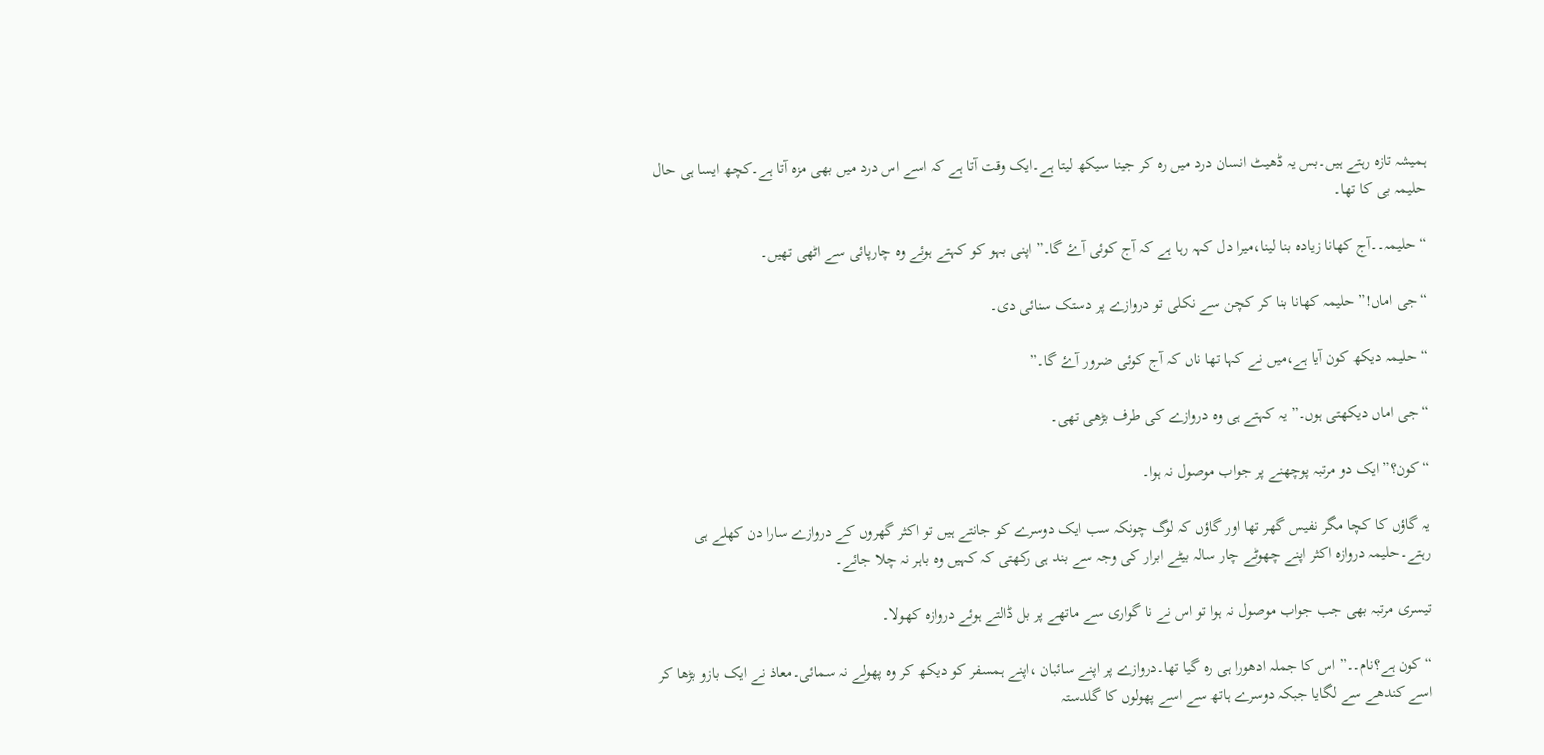ہمیشہ تازہ رہتے ہیں۔بس یہ ڈھیٹ انسان درد میں رہ کر جینا سیکھ لیتا ہے۔ایک وقت آتا ہے کہ اسے اس درد میں بھی مزہ آتا ہے۔کچھ ایسا ہی حال حلیمہ بی کا تھا۔

“حلیمہ۔۔آج کھانا زیادہ بنا لینا،میرا دل کہہ رہا ہے کہ آج کوئی آۓ گا۔” اپنی بہو کو کہتے ہوئے وہ چارپائی سے اٹھی تھیں۔

“جی اماں!” حلیمہ کھانا بنا کر کچن سے نکلی تو دروازے پر دستک سنائی دی۔

“حلیمہ دیکھ کون آیا ہے،میں نے کہا تھا ناں کہ آج کوئی ضرور آۓ گا۔”

“جی اماں دیکھتی ہوں۔” یہ کہتے ہی وہ دروازے کی طرف بڑھی تھی۔

“کون؟”ایک دو مرتبہ پوچھنے پر جواب موصول نہ ہوا۔

یہ گاؤں کا کچا مگر نفیس گھر تھا اور گاؤں کہ لوگ چونکہ سب ایک دوسرے کو جانتے ہیں تو اکثر گھروں کے دروازے سارا دن کھلے ہی رہتے۔حلیمہ دروازہ اکثر اپنے چھوٹے چار سالہ بیٹے ابرار کی وجہ سے بند ہی رکھتی کہ کہیں وہ باہر نہ چلا جائے۔

تیسری مرتبہ بھی جب جواب موصول نہ ہوا تو اس نے نا گواری سے ماتھے پر بل ڈالتے ہوئے دروازہ کھولا۔

“کون ہے؟نام۔۔” اس کا جملہ ادھورا ہی رہ گیا تھا۔دروازے پر اپنے سائبان ،اپنے ہمسفر کو دیکھ کر وہ پھولے نہ سمائی۔معاذ نے ایک بازو بڑھا کر اسے کندھے سے لگایا جبکہ دوسرے ہاتھ سے اسے پھولوں کا گلدستہ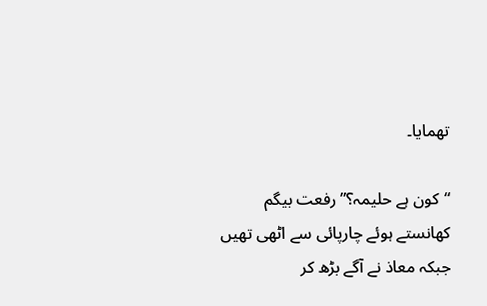تھمایا۔

“کون ہے حلیمہ؟” رفعت بیگم کھانستے ہوئے چارپائی سے اٹھی تھیں جبکہ معاذ نے آگے بڑھ کر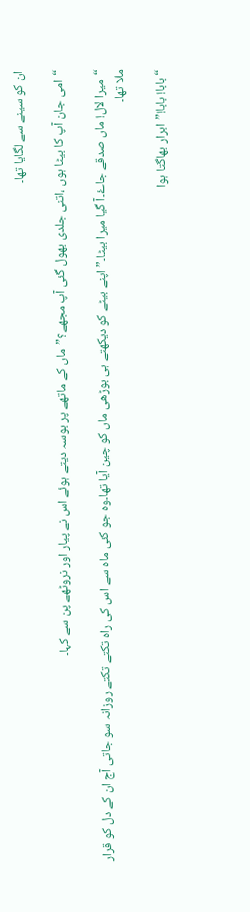ان کو سینے سے لگایا تھا۔

“امی جان آپ کا بیٹا ہوں ،اتنی جلدی بھول گئی آپ مجھے؟”ماں کے ماتھے پر بوسہ دیتے ہوئے اس نے پیار اور نروٹھے پن سے کہا۔

“میرا لال! ماں صدقے جاۓ۔آ گیا میرا بیٹا۔” اپنے بیٹے کو دیکھتے ہی بوڑھی ماں کو چین آیا تھا۔وہ جو کئی ماہ سے اس کی راہ تکتے تکتے روزانہ سو جاتی آج ان کے دل کو قرار ملا تھا۔

“بابا! بابا!”ابرار بھاگتا ہوا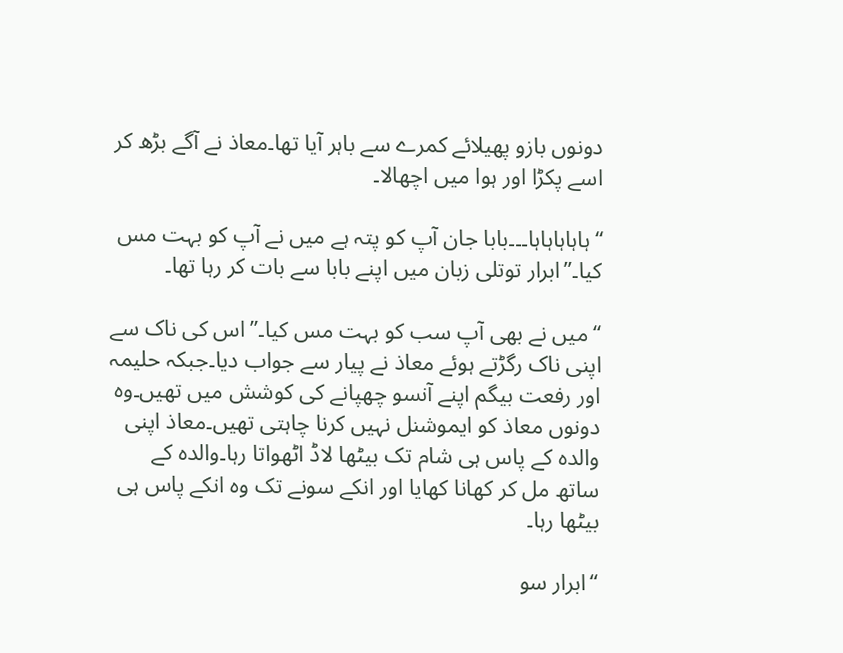دونوں بازو پھیلائے کمرے سے باہر آیا تھا۔معاذ نے آگے بڑھ کر اسے پکڑا اور ہوا میں اچھالا۔

“ہاہاہاہاہا۔۔۔بابا جان آپ کو پتہ ہے میں نے آپ کو بہت مس کیا۔”ابرار توتلی زبان میں اپنے بابا سے بات کر رہا تھا۔

“میں نے بھی آپ سب کو بہت مس کیا۔”اس کی ناک سے اپنی ناک رگڑتے ہوئے معاذ نے پیار سے جواب دیا۔جبکہ حلیمہ اور رفعت بیگم اپنے آنسو چھپانے کی کوشش میں تھیں۔وہ دونوں معاذ کو ایموشنل نہیں کرنا چاہتی تھیں۔معاذ اپنی والدہ کے پاس ہی شام تک بیٹھا لاڈ اٹھواتا رہا۔والدہ کے ساتھ مل کر کھانا کھایا اور انکے سونے تک وہ انکے پاس ہی بیٹھا رہا۔

“ابرار سو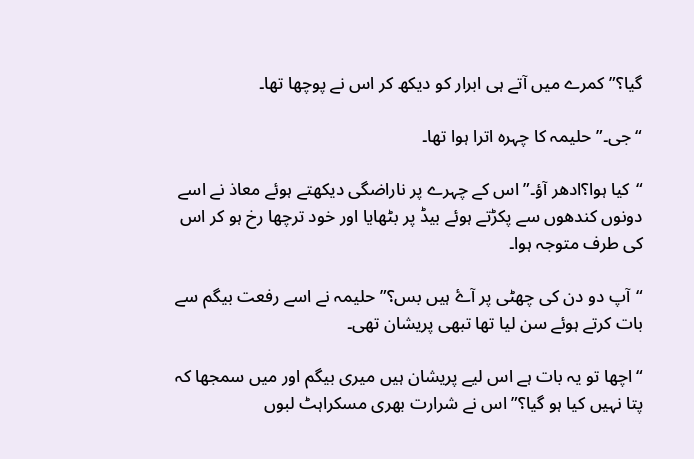گیا؟” کمرے میں آتے ہی ابرار کو دیکھ کر اس نے پوچھا تھا۔

“جی۔”حلیمہ کا چہرہ اترا ہوا تھا۔

“کیا ہوا؟ادھر آؤ۔”اس کے چہرے پر ناراضگی دیکھتے ہوئے معاذ نے اسے دونوں کندھوں سے پکڑتے ہوئے بیڈ پر بٹھایا اور خود ترچھا رخ ہو کر اس کی طرف متوجہ ہوا۔

“آپ دو دن کی چھٹی پر آۓ ہیں بس؟” حلیمہ نے اسے رفعت بیگم سے بات کرتے ہوئے سن لیا تھا تبھی پریشان تھی۔

“اچھا تو یہ بات ہے اس لیے پریشان ہیں میری بیگم اور میں سمجھا کہ پتا نہیں کیا ہو گیا؟”اس نے شرارت بھری مسکراہٹ لبوں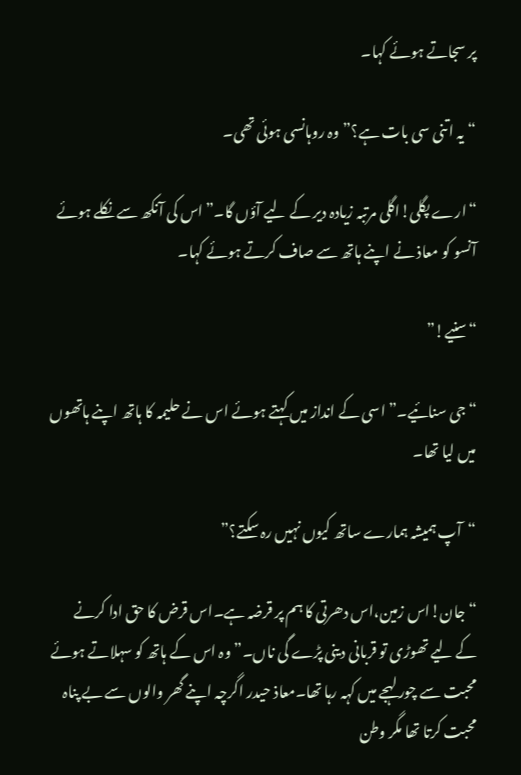پر سجاتے ہوئے کہا۔

“یہ اتنی سی بات ہے؟” وہ روہانسی ہوئی تھی۔

“ارے پگلی!اگلی مرتبہ زیادہ دیر کے لیے آؤں گا۔”اس کی آنکھ سے نکلے ہوئے آنسو کو معاذ نے اپنے ہاتھ سے صاف کرتے ہوئے کہا۔

“سنیے!”

“جی سنائیے۔” اسی کے انداز میں کہتے ہوئے اس نے حلیمہ کا ہاتھ اپنے ہاتھوں میں لیا تھا۔

“آپ ہمیشہ ہمارے ساتھ کیوں نہیں رہ سکتے؟”

“جان!اس زمین،اس دھرتی کا ہم پر قرضہ ہے۔اس قرض کا حق ادا کرنے کے لیے تھوڑی تو قربانی دینی پڑے گی ناں۔”وہ اس کے ہاتھ کو سہلاتے ہوئے محبت سے چور لہجے میں کہہ رہا تھا۔معاذ حیدر اگرچہ اپنے گھر والوں سے بے پناہ محبت کرتا تھا مگر وطن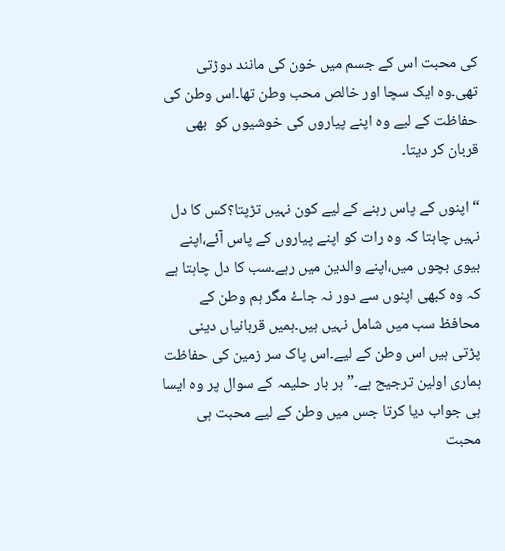کی محبت اس کے جسم میں خون کی مانند دوڑتی تھی۔وہ ایک سچا اور خالص محب وطن تھا۔اس وطن کی حفاظت کے لیے وہ اپنے پیاروں کی خوشیوں کو  بھی قربان کر دیتا۔

“اپنوں کے پاس رہنے کے لیے کون نہیں تڑپتا؟کس کا دل نہیں چاہتا کہ وہ رات کو اپنے پیاروں کے پاس آئے،اپنے بیوی بچوں میں،اپنے والدین میں رہے۔سب کا دل چاہتا ہے کہ وہ کبھی اپنوں سے دور نہ جاۓ مگر ہم وطن کے محافظ سب میں شامل نہیں ہیں۔ہمیں قربانیاں دینی پڑتی ہیں اس وطن کے لیے۔اس پاک سر زمین کی حفاظت ہماری اولین ترجیح ہے۔”ہر بار حلیمہ کے سوال پر وہ ایسا ہی جواب دیا کرتا جس میں وطن کے لیے محبت ہی محبت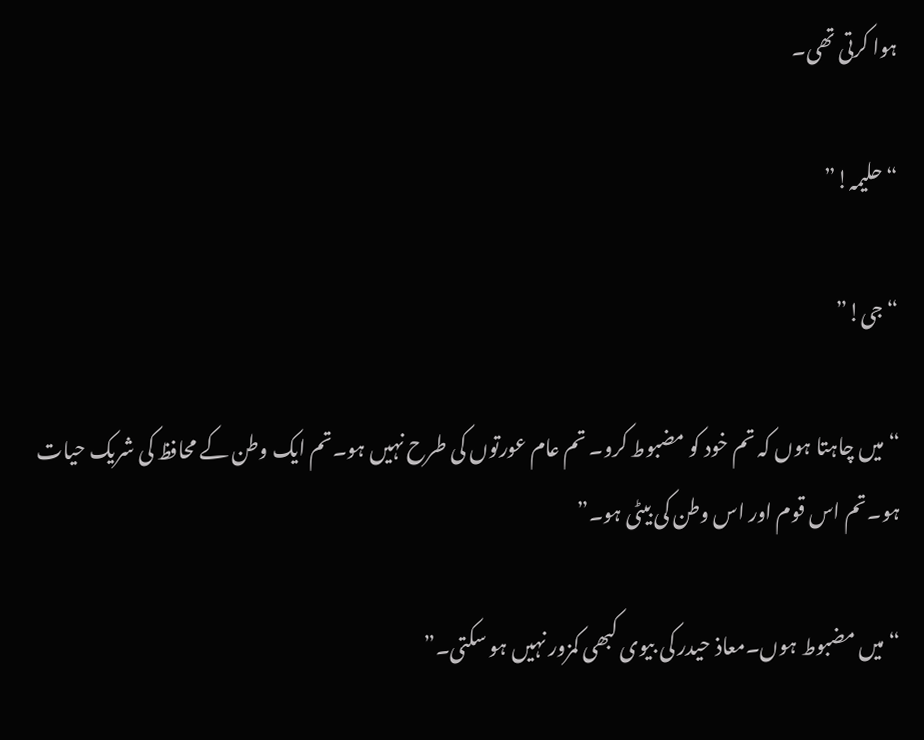ہوا کرتی تھی۔

“حلیمہ!”

“جی!”

“میں چاہتا ہوں کہ تم خود کو مضبوط کرو۔ تم عام عورتوں کی طرح نہیں ہو۔تم ایک وطن کے محافظ کی شریک حیات ہو۔تم اس قوم اور اس وطن کی بیٹی ہو۔”

“میں مضبوط ہوں۔معاذ حیدر کی بیوی کبھی کمزور نہیں ہو سکتی۔”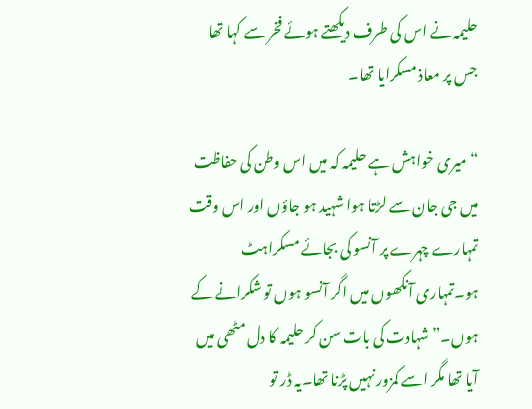حلیمہ نے اس کی طرف دیکھتے ہوئے فخر سے کہا تھا جس پر معاذ مسکرایا تھا۔

“میری خواہش ہے حلیمہ کہ میں اس وطن کی حفاظت میں جی جان سے لڑتا ہوا شہید ہو جاؤں اور اس وقت تمہارے چہرے پر آنسو کی بجائے مسکراہٹ ہو۔تمہاری آنکھوں میں اگر آنسو ہوں تو شکرانے کے ہوں۔”شہادت کی بات سن کر حلیمہ کا دل مٹھی میں آیا تھا مگر اسے کمزور نہیں پڑنا تھا۔یہ ڈر تو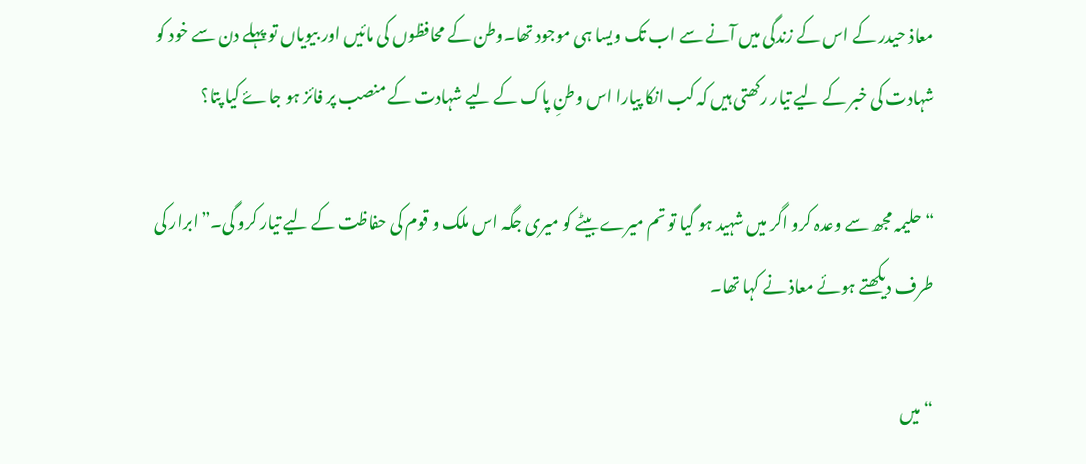معاذ حیدر کے اس کے زندگی میں آنے سے اب تک ویسا ہی موجود تھا۔وطن کے محافظوں کی مائیں اور بیویاں تو پہلے دن سے خود کو شہادت کی خبر کے لیے تیار رکھتی ہیں کہ کب انکا پیارا اس وطنِ پاک کے لیے شہادت کے منصب پر فائز ہو جاۓ کیا پتا؟

“حلیمہ مجھ سے وعدہ کرو اگر میں شہید ہو گیا تو تم میرے بیٹے کو میری جگہ اس ملک و قوم کی حفاظت کے لیے تیار کرو گی۔”ابرار کی طرف دیکھتے ہوئے معاذ نے کہا تھا۔

“میں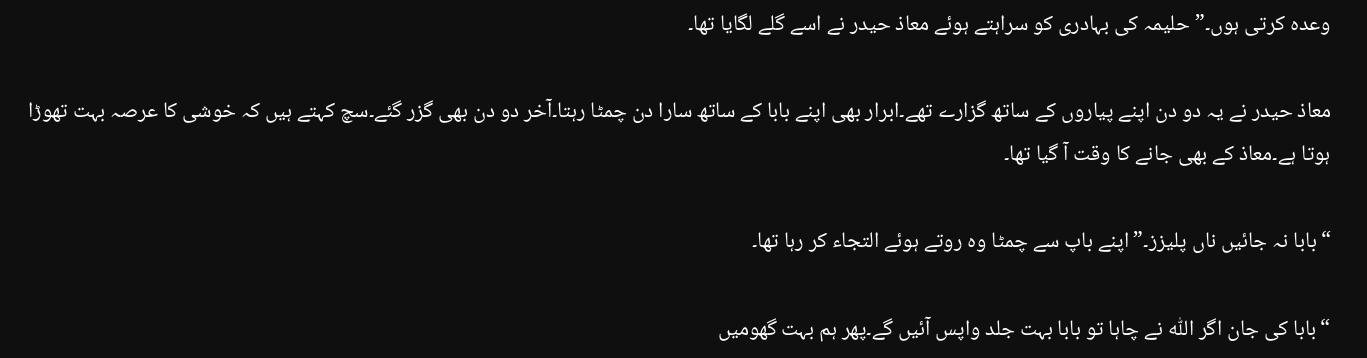وعدہ کرتی ہوں۔”حلیمہ کی بہادری کو سراہتے ہوئے معاذ حیدر نے اسے گلے لگایا تھا۔

معاذ حیدر نے یہ دو دن اپنے پیاروں کے ساتھ گزارے تھے۔ابرار بھی اپنے بابا کے ساتھ سارا دن چمٹا رہتا۔آخر دو دن بھی گزر گئے۔سچ کہتے ہیں کہ خوشی کا عرصہ بہت تھوڑا ہوتا ہے۔معاذ کے بھی جانے کا وقت آ گیا تھا۔

“بابا نہ جائیں ناں پلیزز۔”اپنے باپ سے چمٹا وہ روتے ہوئے التجاء کر رہا تھا۔

“بابا کی جان اگر اللّٰه نے چاہا تو بابا بہت جلد واپس آئیں گے۔پھر ہم بہت گھومیں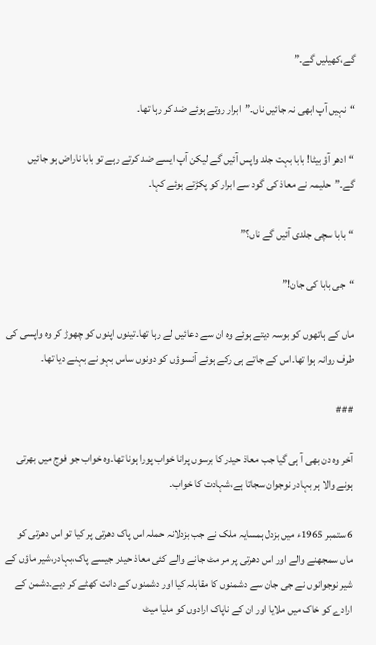گے،کھیلیں گے۔”

“نہیں آپ ابھی نہ جائیں ناں۔”ابرار روتے ہوئے ضد کر رہا تھا۔

“ادھر آؤ بیٹا! بابا بہت جلد واپس آئیں گے لیکن آپ ایسے ضد کرتے رہے تو بابا ناراض ہو جائیں گے۔”حلیمہ نے معاذ کی گود سے ابرار کو پکڑتے ہوئے کہا۔

“بابا سچی جلدی آئیں گے ناں؟”

“جی بابا کی جان!”

ماں کے ہاتھوں کو بوسہ دیتے ہوئے وہ ان سے دعائیں لے رہا تھا۔تینوں اپنوں کو چھوڑ کر وہ واپسی کی طرف روانہ ہوا تھا۔اس کے جاتے ہی رکے ہوئے آنسوؤں کو دونوں ساس بہو نے بہنے دیا تھا۔

###

آخر وہ دن بھی آ ہی گیا جب معاذ حیدر کا برسوں پرانا خواب پورا ہونا تھا۔وہ خواب جو فوج میں بھرتی ہونے والا ہر بہادر نوجوان سجاتا ہے،شہادت کا خواب۔

6 ستمبر 1965ء میں بزدل ہمسایہ ملک نے جب بزدلانہ حملہ اس پاک دھرتی پر کیا تو اس دھرتی کو ماں سمجھنے والے اور اس دھرتی پر مر مٹ جانے والے کئی معاذ حیدر جیسے پاک،بہادر،شیر ماؤں کے شیر نوجوانوں نے جی جان سے دشمنوں کا مقابلہ کیا اور دشمنوں کے دانت کھٹے کر دیے۔دشمن کے  ارادے کو خاک میں ملایا اور ان کے ناپاک ارادوں کو ملیا میٹ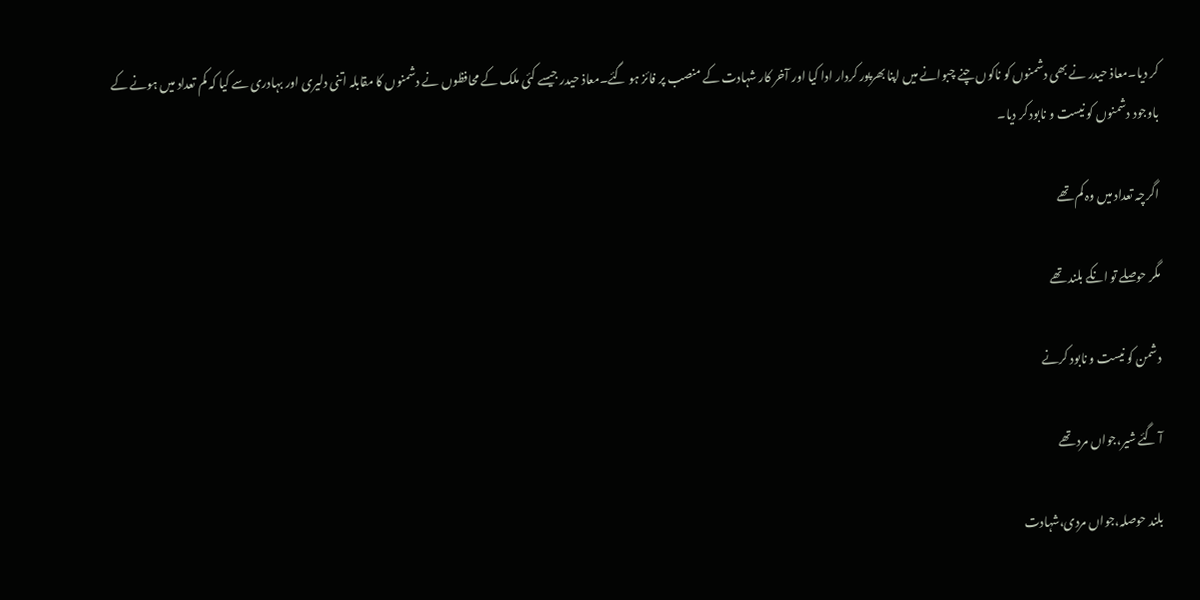کر دیا۔معاذ حیدر نے بھی دشمنوں کو ناکوں چنے چبوانے میں اپنا بھرپور کردار ادا کیا اور آخر کار شہادت کے منصب پر فائز ہو گئے۔معاذ حیدر جیسے کئی ملک کے محافظوں نے دشمنوں کا مقابلہ اتنی دلیری اور بہادری سے کیا کہ کم تعداد میں ہونے کے باوجود دشمنوں کو نیست و نابود کر دیا۔

اگرچہ تعداد میں وہ کم تھے

مگر حوصلے تو انکے بلند تھے

دشمن کو نیست و نابود کرنے

آ گئے شیر،جواں مرد تھے

بلند حوصلہ،جواں مردی،شہادت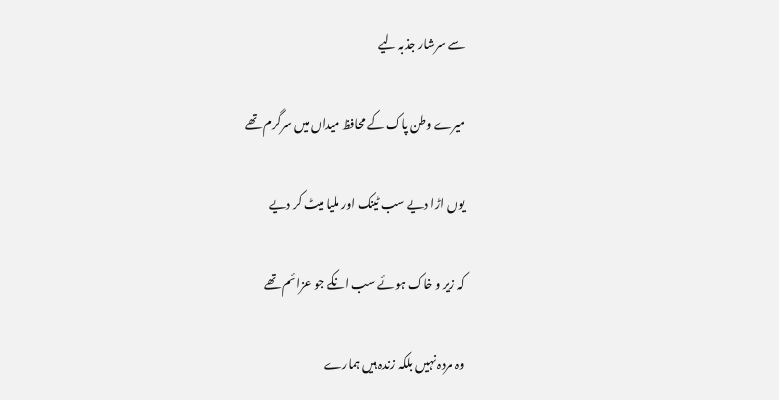سے سرشار جذبہ لیے

میرے وطن پاک کے محافظ میداں میں سرگرم تھے

یوں اڑا دیے سب ٹینک اور ملیا میٹ کر دیے

کہ زیر و خاک ہوئے سب انکے جو عزائم تھے

وہ مردہ نہیں بلکہ زندہ ہیں ہمارے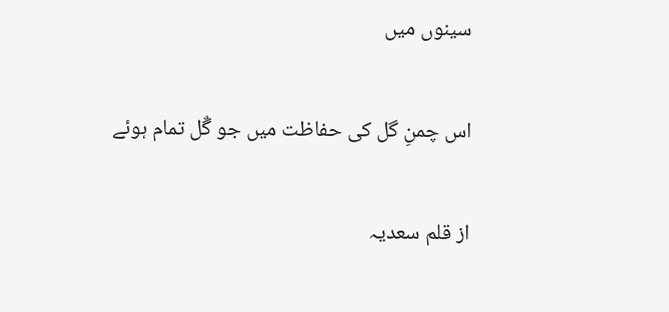سینوں میں

اس چمنِ گل کی حفاظت میں جو گٌل تمام ہوئے

از قلم سعدیہ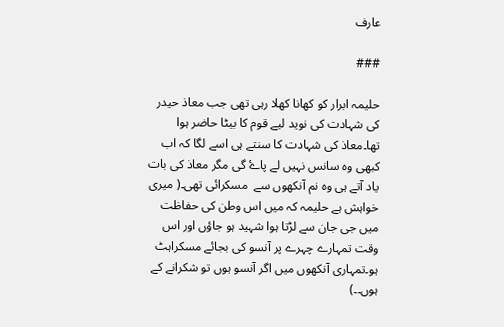عارف

###

حلیمہ ابرار کو کھانا کھلا رہی تھی جب معاذ حیدر کی شہادت کی نوید لیے قوم کا بیٹا حاضر ہوا تھا۔معاذ کی شہادت کا سنتے ہی اسے لگا کہ اب کبھی وہ سانس نہیں لے پاۓ گی مگر معاذ کی بات یاد آتے ہی وہ نم آنکھوں سے  مسکرائی تھی۔( میری خواہش ہے حلیمہ کہ میں اس وطن کی حفاظت میں جی جان سے لڑتا ہوا شہید ہو جاؤں اور اس وقت تمہارے چہرے پر آنسو کی بجائے مسکراہٹ ہو۔تمہاری آنکھوں میں اگر آنسو ہوں تو شکرانے کے ہوں۔۔)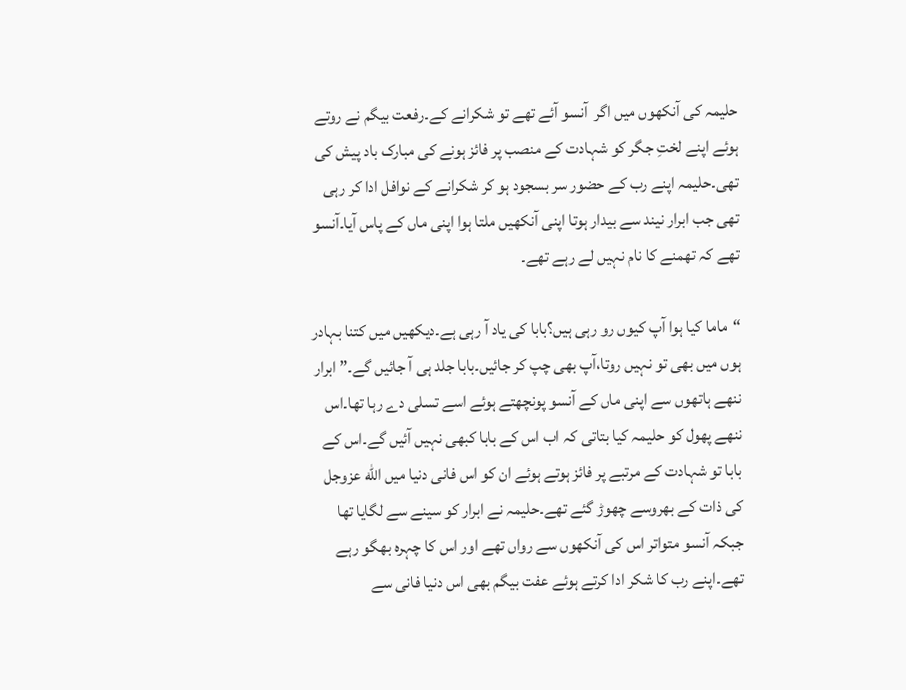حلیمہ کی آنکھوں میں اگر  آنسو آئے تھے تو شکرانے کے۔رفعت بیگم نے روتے ہوئے اپنے لختِ جگر کو شہادت کے منصب پر فائز ہونے کی مبارک باد پیش کی تھی۔حلیمہ اپنے رب کے حضور سر بسجود ہو کر شکرانے کے نوافل ادا کر رہی تھی جب ابرار نیند سے بیدار ہوتا اپنی آنکھیں ملتا ہوا اپنی ماں کے پاس آیا۔آنسو تھے کہ تھمنے کا نام نہیں لے رہے تھے۔

“ماما کیا ہوا آپ کیوں رو رہی ہیں؟بابا کی یاد آ رہی ہے۔دیکھیں میں کتنا بہادر ہوں میں بھی تو نہیں روتا،آپ بھی چپ کر جائیں۔بابا جلد ہی آ جائیں گے۔” ابرار ننھے ہاتھوں سے اپنی ماں کے آنسو پونچھتے ہوئے اسے تسلی دے رہا تھا۔اس ننھے پھول کو حلیمہ کیا بتاتی کہ اب اس کے بابا کبھی نہیں آئیں گے۔اس کے بابا تو شہادت کے مرتبے پر فائز ہوتے ہوئے ان کو اس فانی دنیا میں اللّٰه عزوجل کی ذات کے بھروسے چھوڑ گئے تھے۔حلیمہ نے ابرار کو سینے سے لگایا تھا جبکہ آنسو متواتر اس کی آنکھوں سے رواں تھے اور اس کا چہرہ بھگو رہے تھے۔اپنے رب کا شکر ادا کرتے ہوئے عفت بیگم بھی اس دنیا فانی سے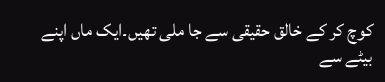کوچ کر کے خالق حقیقی سے جا ملی تھیں۔ایک ماں اپنے بیٹے سے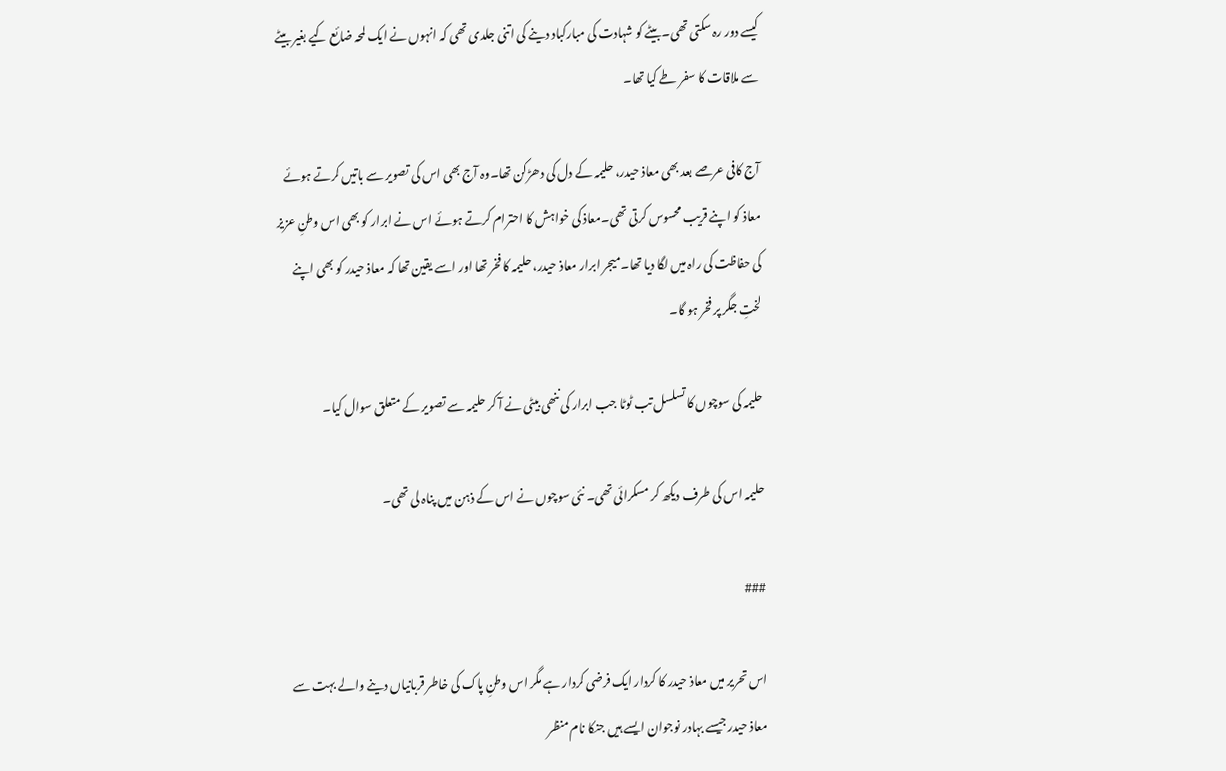کیسے دور رہ سکتی تھی۔بیٹے کو شہادت کی مبارکباد دینے کی اتنی جلدی تھی کہ انہوں نے ایک لمحہ ضائع کیے بغیر بیٹے سے ملاقات کا سفر طے کیا تھا۔

آج کافی عرصے بعد بھی معاذ حیدر، حلیمہ کے دل کی دھڑکن تھا۔وہ آج بھی اس کی تصویر سے باتیں کرتے ہوئے معاذ کو اپنے قریب محسوس کرتی تھی۔معاذ کی خواہش کا احترام کرتے ہوئے اس نے ابرار کو بھی اس وطنِ عزیز کی حفاظت کی راہ میں لگا دیا تھا۔میجر ابرار معاذ حیدر، حلیمہ کا فخر تھا اور اسے یقین تھا کہ معاذ حیدر کو بھی اپنے لختِ جگر پر فخر ہو گا۔

حلیمہ کی سوچوں کا تسلسل تب ٹوٹا جب ابرار کی ننھی بیٹی نے آ کر حلیمہ سے تصویر کے متعلق سوال کیا۔

حلیمہ اس کی طرف دیکھ کر مسکرائی تھی۔ نئی سوچوں نے اس کے ذہن میں پناہ لی تھی۔

###

اس تحریر میں معاذ حیدر کا کردار ایک فرضی کردار ہے مگر اس وطنِ پاک کی خاطر قربانیاں دینے والے بہت سے معاذ حیدر جیسے بہادر نوجوان ایسے ہیں جنکا نام منظر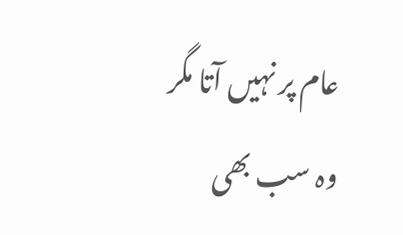عام پر نہیں آتا مگر وہ سب بھی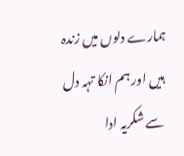ہمارے دلوں میں زندہ ہیں اور ہم انکا تہہ دل سے شکریہ ادا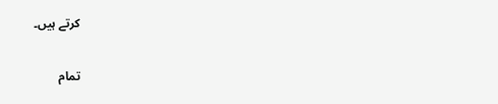کرتے ہیں۔

تمام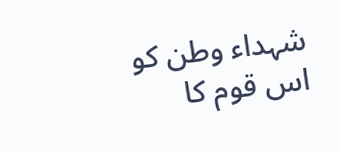شہداء وطن کو اس قوم کا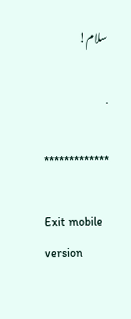سلام!

.

*************

Exit mobile version